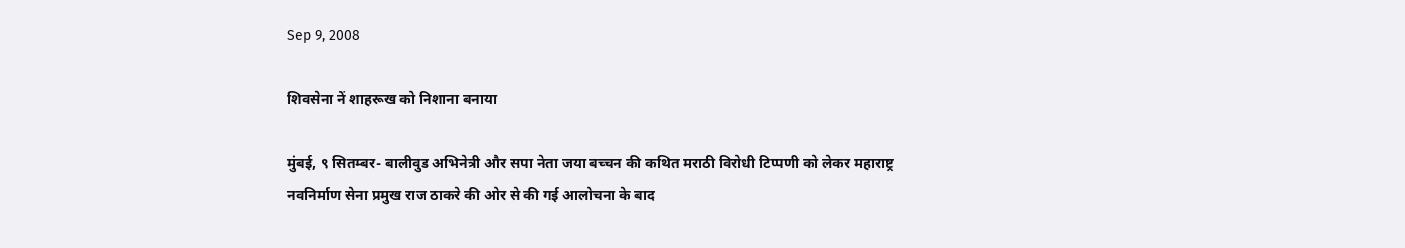Sep 9, 2008

शिवसेना नें शाहरूख को निशाना बनाया

मुंबई, ९ सितम्बर- बालीवुड अभिनेत्री और सपा नेता जया बच्चन की कथित मराठी विरोधी टिप्पणी को लेकर महाराष्ट्र नवनिर्माण सेना प्रमुख राज ठाकरे की ओर से की गई आलोचना के बाद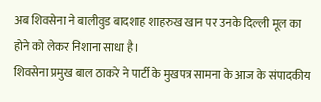अब शिवसेना ने बालीवुड बादशाह शाहरुख खान पर उनके दिल्ली मूल का होने को लेकर निशाना साधा है।
शिवसेना प्रमुख बाल ठाकरे ने पार्टी के मुखपत्र सामना के आज के संपादकीय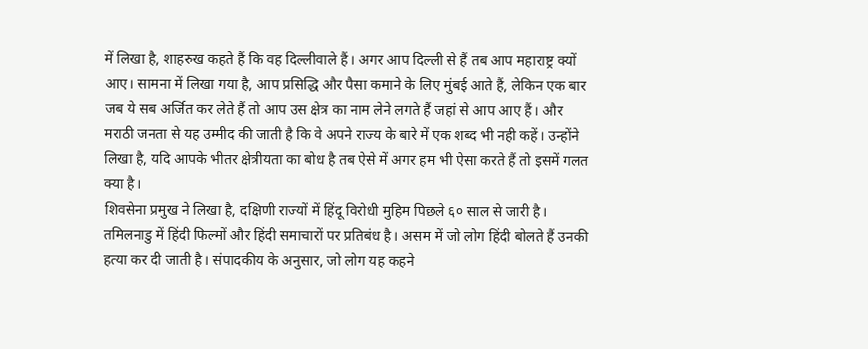में लिखा है, शाहरुख कहते हैं कि वह दिल्लीवाले हैं। अगर आप दिल्ली से हैं तब आप महाराष्ट्र क्यों आए। सामना में लिखा गया है, आप प्रसिद्धि और पैसा कमाने के लिए मुंबई आते हैं, लेकिन एक बार जब ये सब अर्जित कर लेते हैं तो आप उस क्षेत्र का नाम लेने लगते हैं जहां से आप आए हैं। और मराठी जनता से यह उम्मीद की जाती है कि वे अपने राज्य के बारे में एक शब्द भी नही कहें। उन्होंने लिखा है, यदि आपके भीतर क्षेत्रीयता का बोध है तब ऐसे में अगर हम भी ऐसा करते हैं तो इसमें गलत क्या है।
शिवसेना प्रमुख ने लिखा है, दक्षिणी राज्यों में हिंदू विरोधी मुहिम पिछले ६० साल से जारी है। तमिलनाडु में हिंदी फिल्मों और हिंदी समाचारों पर प्रतिबंध है। असम में जो लोग हिंदी बोलते हैं उनकी हत्या कर दी जाती है। संपादकीय के अनुसार, जो लोग यह कहने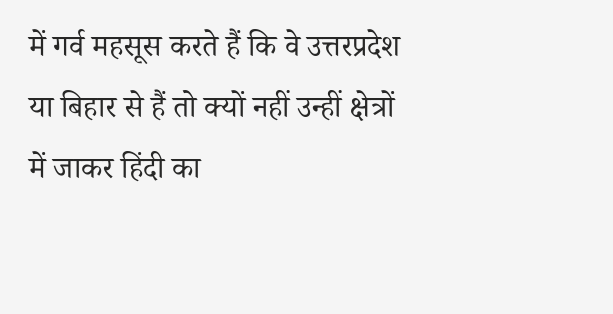में गर्व महसूस करते हैं कि वे उत्तरप्रदेश या बिहार से हैं तो क्यों नहीं उन्हीं क्षेत्रों में जाकर हिंदी का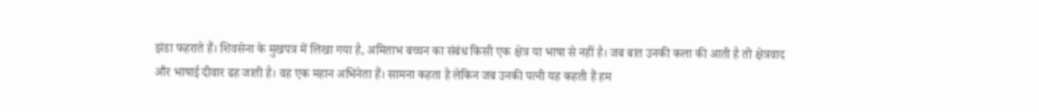झंडा फहराते हैं। शिवसेना के मुखपत्र में लिखा गया है, अमिताभ बच्चन का संबंध किसी एक क्षेत्र या भाषा से नहीं है। जब बात उनकी कला की आती है तो क्षेत्रवाद और भाषाई दीवार ढह जाती है। वह एक महान अभिनेता हैं। सामना कहता है लेकिन जब उनकी पत्नी यह कहती हैं हम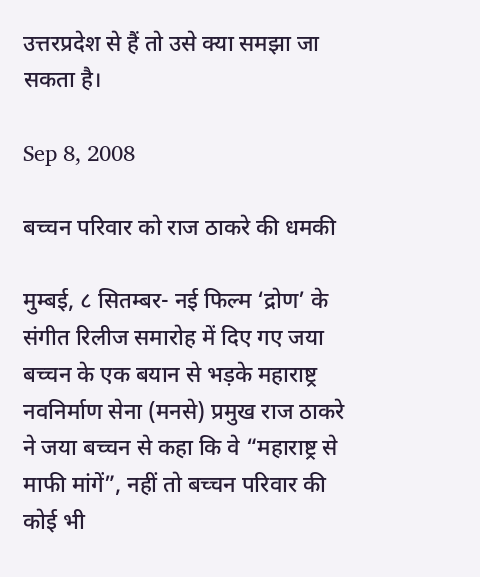उत्तरप्रदेश से हैं तो उसे क्या समझा जा सकता है।

Sep 8, 2008

बच्चन परिवार को राज ठाकरे की धमकी

मुम्बई, ८ सितम्बर- नई फिल्म ‘द्रोण’ के संगीत रिलीज समारोह में दिए गए जया बच्चन के एक बयान से भड़के महाराष्ट्र नवनिर्माण सेना (मनसे) प्रमुख राज ठाकरे ने जया बच्चन से कहा कि वे “महाराष्ट्र से माफी मांगें”, नहीं तो बच्चन परिवार की कोई भी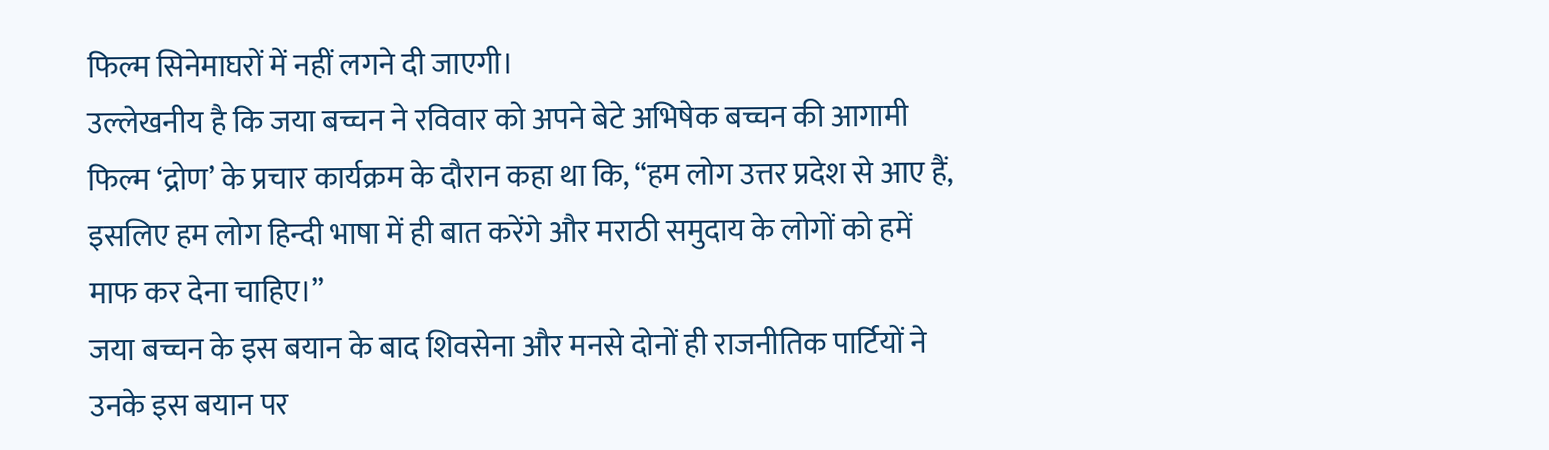फिल्म सिनेमाघरों में नहीं लगने दी जाएगी।
उल्लेखनीय है कि जया बच्चन ने रविवार को अपने बेटे अभिषेक बच्चन की आगामी फिल्म ‘द्रोण’ के प्रचार कार्यक्रम के दौरान कहा था कि, “हम लोग उत्तर प्रदेश से आए हैं, इसलिए हम लोग हिन्दी भाषा में ही बात करेंगे और मराठी समुदाय के लोगों को हमें माफ कर देना चाहिए।”
जया बच्चन के इस बयान के बाद शिवसेना और मनसे दोनों ही राजनीतिक पार्टियों ने उनके इस बयान पर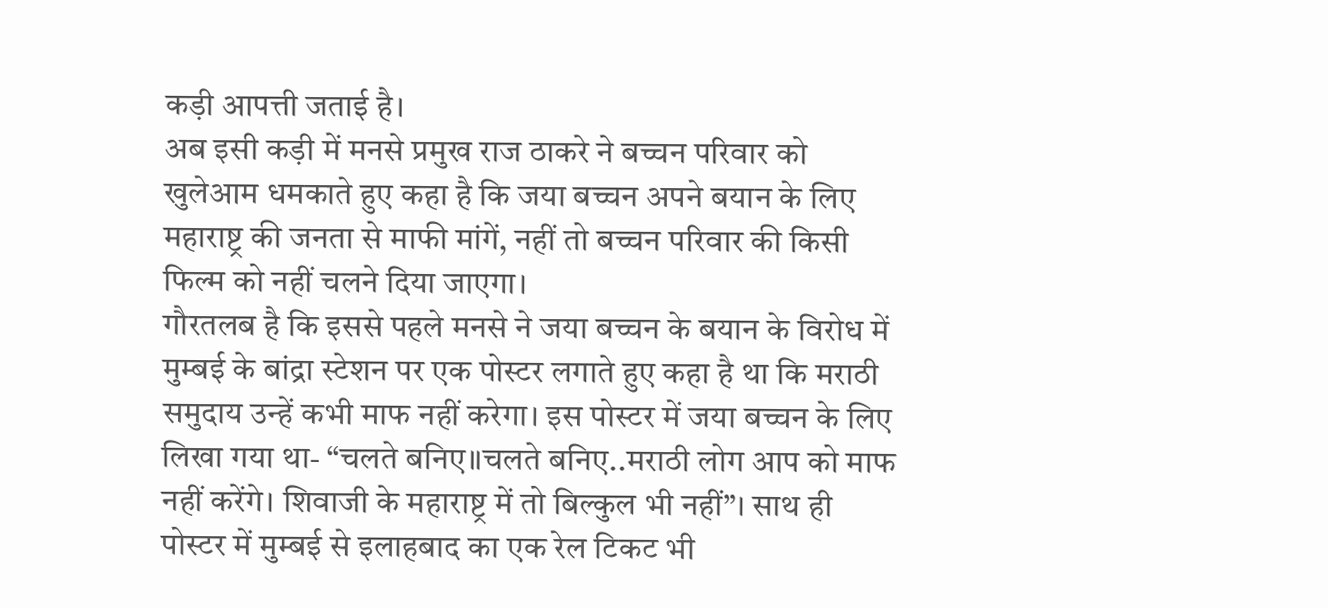कड़ी आपत्ती जताई है।
अब इसी कड़ी में मनसे प्रमुख राज ठाकरे ने बच्चन परिवार को खुलेआम धमकाते हुए कहा है कि जया बच्चन अपने बयान के लिए महाराष्ट्र की जनता से माफी मांगें, नहीं तो बच्चन परिवार की किसी फिल्म को नहीं चलने दिया जाएगा।
गौरतलब है कि इससे पहले मनसे ने जया बच्चन के बयान के विरोध में मुम्बई के बांद्रा स्टेशन पर एक पोस्टर लगाते हुए कहा है था कि मराठी समुदाय उन्हें कभी माफ नहीं करेगा। इस पोस्टर में जया बच्चन के लिए लिखा गया था- “चलते बनिए॥चलते बनिए..मराठी लोग आप को माफ नहीं करेंगे। शिवाजी के महाराष्ट्र में तो बिल्कुल भी नहीं”। साथ ही पोस्टर में मुम्बई से इलाहबाद का एक रेल टिकट भी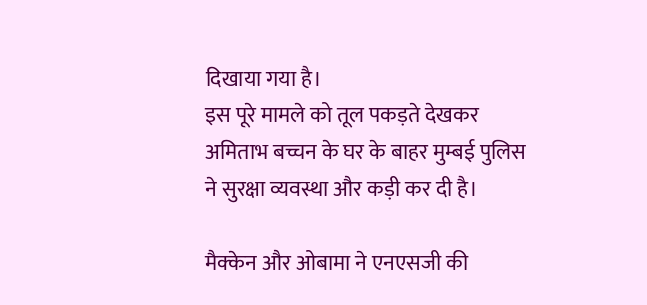दिखाया गया है।
इस पूरे मामले को तूल पकड़ते देखकर अमिताभ बच्चन के घर के बाहर मुम्बई पुलिस ने सुरक्षा व्यवस्था और कड़ी कर दी है।

मैक्केन और ओबामा ने एनएसजी की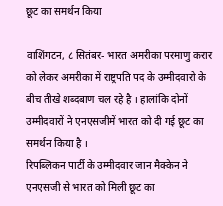छूट का समर्थन किया

वाशिंगटन, ८ सितंबर- भारत अमरीका परमाणु करार को लेकर अमरीका में राष्ट्रपति पद के उम्मीदवारो के बीच तीखे शब्दबाण चल रहे है । हालांकि दोनों उम्मीदवारों ने एनएसजीमें भारत को दी गई छूट का समर्थन किया है ।
रिपब्लिकन पार्टी के उम्मीदवार जान मैक्केन ने एनएसजी से भारत को मिली छूट का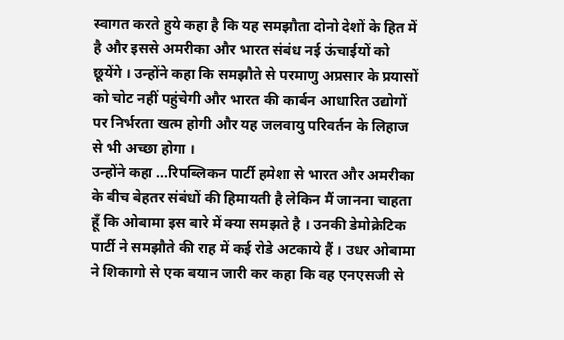स्वागत करते हुये कहा है कि यह समझौता दोनो देशों के हित में है और इससे अमरीका और भारत संबंध नई ऊंचाईयों को छूयेंगे । उन्होंने कहा कि समझौते से परमाणु अप्रसार के प्रयासों को चोट नहीं पहुंचेगी और भारत की कार्बन आधारित उद्योगों पर निर्भरता खत्म होगी और यह जलवायु परिवर्तन के लिहाज से भी अच्छा होगा ।
उन्होंने कहा ...रिपब्लिकन पार्टी हमेशा से भारत और अमरीका के बीच बेहतर संबंधों की हिमायती है लेकिन मैं जानना चाहता हूँ कि ओबामा इस बारे में क्या समझते है । उनकी डेमोक्रेटिक पार्टी ने समझौते की राह में कई रोडे अटकाये हैं । उधर ओबामा ने शिकागो से एक बयान जारी कर कहा कि वह एनएसजी से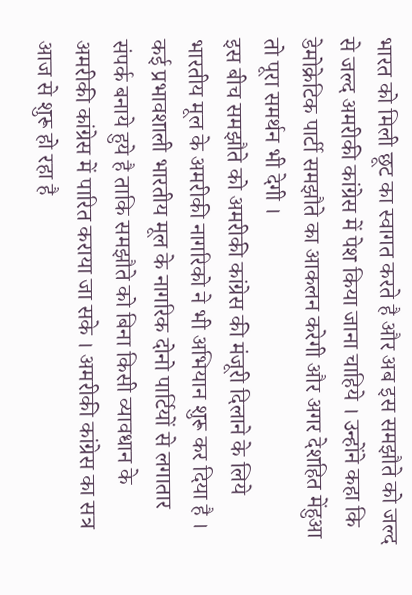भारत को मिली छूट का स्वागत करते है और अब इस समझौते को जल्द से जल्द अमरीकी कांग्रेस में पेश किया जाना चाहिये । उन्होंने कहा कि डेमोक्रेटिक पार्टी समझौते का आकलन करेगी और अगर देशहित मेंहुआ तो पूरा समर्थन भी देगी ।
इस बीच समझौते को अमरीकी कांग्रेस की मंजूरी दिलाने के लिये भारतीय मूल के अमरीकी नागरिको ने भी अभियान शुरू कर दिया है । कई प्रभावशाली भारतीय मूल के नागरिक दोनो पार्टियों से लगातार संपर्क बनाये हुये है ताकि समझौते को बिना किसी व्यावधान के अमरीकी कांग्रेस में पारित कराया जा सके । अमरीकी कांग्रेस का सत्र आज से शुरू हो रहा है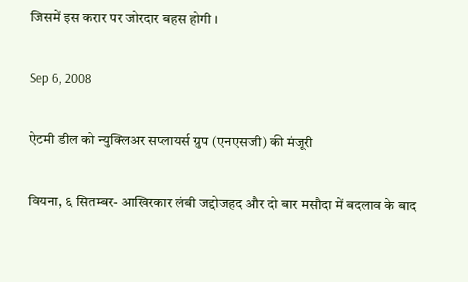जिसमें इस करार पर जोरदार बहस होगी ।

Sep 6, 2008

ऐटमी डील को न्युक्लिअर सप्लायर्स ग्रुप (एनएसजी) की मंजूरी

वियना, ६ सितम्बर- आखिरकार लंबी जद्दोजहद और दो बार मसौदा में बदलाव के बाद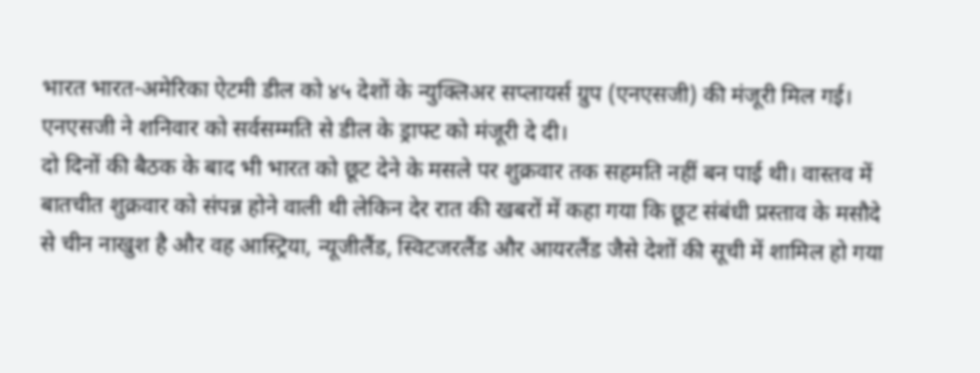भारत भारत-अमेरिका ऐटमी डील को ४५ देशों के न्युक्लिअर सप्लायर्स ग्रुप (एनएसजी) की मंजूरी मिल गई। एनएसजी ने शनिवार को सर्वसम्मति से डील के ड्राफ्ट को मंजूरी दे दी।
दो दिनों की बैठक के बाद भी भारत को छूट देने के मसले पर शुक्रवार तक सहमति नहीं बन पाई थी। वास्तव में बातचीत शुक्रवार को संपन्न होने वाली थी लेकिन देर रात की खबरों में कहा गया कि छूट संबंधी प्रस्ताव के मसौदे से चीन नाखुश है और वह आस्ट्रिया, न्यूजीलैंड, स्विटजरलैंड और आयरलैंड जैसे देशों की सूची में शामिल हो गया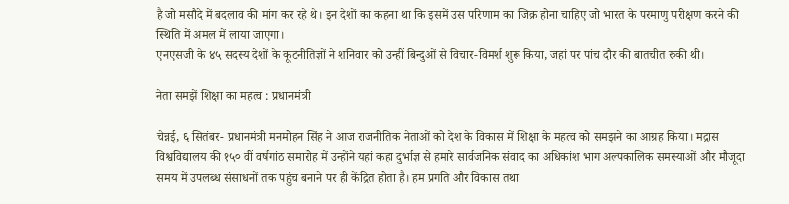है जो मसौदे में बदलाव की मांग कर रहे थे। इन देशों का कहना था कि इसमें उस परिणाम का जिक्र होना चाहिए जो भारत के परमाणु परीक्षण करने की स्थिति में अमल में लाया जाएगा।
एनएसजी के ४५ सदस्य देशों के कूटनीतिज्ञों ने शनिवार को उन्हीं बिन्दुओं से विचार-विमर्श शुरू किया, जहां पर पांच दौर की बातचीत रुकी थी।

नेता समझें शिक्षा का महत्व : प्रधानमंत्री

चेन्नई, ६ सितंबर- प्रधानमंत्री मनमोहन सिंह ने आज राजनीतिक नेताओं को देश के विकास में शिक्षा के महत्व को समझने का आग्रह किया। मद्रास विश्वविद्यालय की १५० वीं वर्षगांठ समारोह में उन्होंने यहां कहा दुर्भाज्ञ से हमारे सार्वजनिक संवाद का अधिकांश भाग अल्पकालिक समस्याओं और मौजूदा समय में उपलब्ध संसाधनों तक पहुंच बनाने पर ही केंद्रित होता है। हम प्रगति और विकास तथा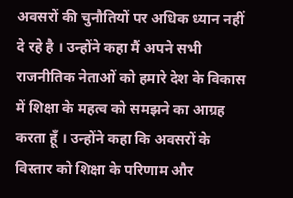अवसरों की चुनौतियों पर अधिक ध्यान नहीं दे रहे है । उन्होंने कहा मैं अपने सभी राजनीतिक नेताओं को हमारे देश के विकास में शिक्षा के महत्व को समझने का आग्रह करता हूँ । उन्होंने कहा कि अवसरों के विस्तार को शिक्षा के परिणाम और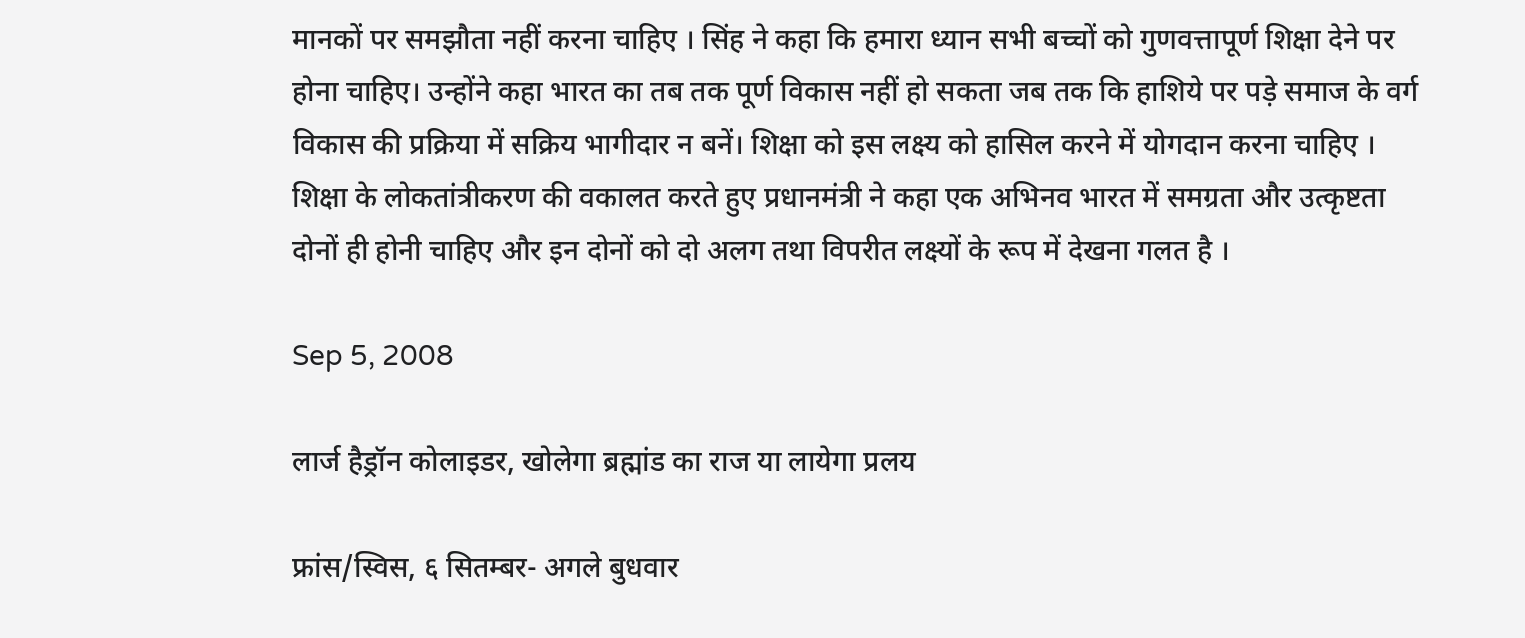मानकों पर समझौता नहीं करना चाहिए । सिंह ने कहा कि हमारा ध्यान सभी बच्चों को गुणवत्तापूर्ण शिक्षा देने पर होना चाहिए। उन्होंने कहा भारत का तब तक पूर्ण विकास नहीं हो सकता जब तक कि हाशिये पर पड़े समाज के वर्ग विकास की प्रक्रिया में सक्रिय भागीदार न बनें। शिक्षा को इस लक्ष्य को हासिल करने में योगदान करना चाहिए । शिक्षा के लोकतांत्रीकरण की वकालत करते हुए प्रधानमंत्री ने कहा एक अभिनव भारत में समग्रता और उत्कृष्टता दोनों ही होनी चाहिए और इन दोनों को दो अलग तथा विपरीत लक्ष्यों के रूप में देखना गलत है ।

Sep 5, 2008

लार्ज हैड्रॉन कोलाइडर, खोलेगा ब्रह्मांड का राज या लायेगा प्रलय

फ्रांस/स्विस, ६ सितम्बर- अगले बुधवार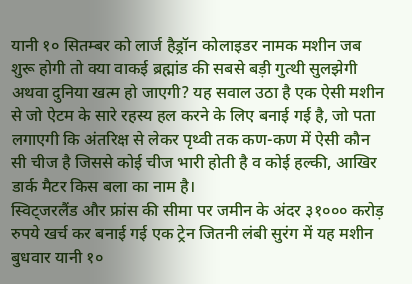यानी १० सितम्बर को लार्ज हैड्रॉन कोलाइडर नामक मशीन जब शुरू होगी तो क्या वाकई ब्रह्मांड की सबसे बड़ी गुत्थी सुलझेगी अथवा दुनिया खत्म हो जाएगी? यह सवाल उठा है एक ऐसी मशीन से जो ऐटम के सारे रहस्य हल करने के लिए बनाई गई है, जो पता लगाएगी कि अंतरिक्ष से लेकर पृथ्वी तक कण-कण में ऐसी कौन सी चीज है जिससे कोई चीज भारी होती है व कोई हल्की, आखिर डार्क मैटर किस बला का नाम है।
स्विट्जरलैंड और फ्रांस की सीमा पर जमीन के अंदर ३१००० करोड़ रुपये खर्च कर बनाई गई एक ट्रेन जितनी लंबी सुरंग में यह मशीन बुधवार यानी १०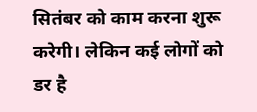सितंबर को काम करना शुरू करेगी। लेकिन कई लोगों को डर है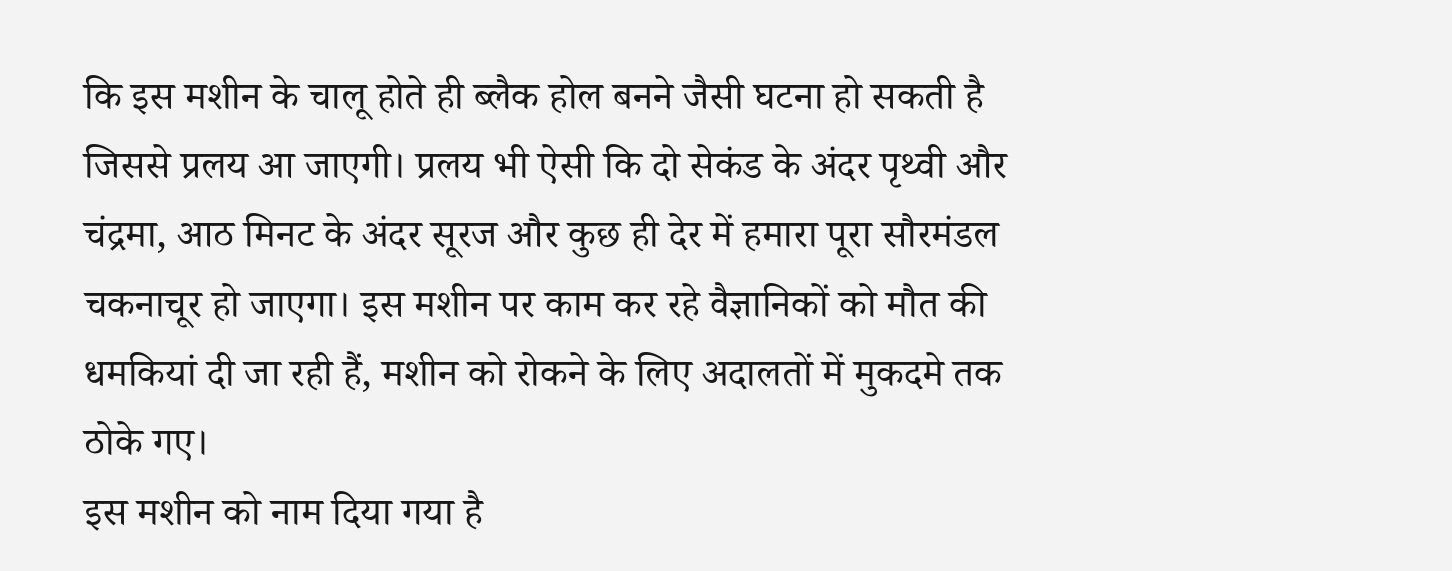कि इस मशीन के चालू होते ही ब्लैक होल बनने जैसी घटना हो सकती है जिससे प्रलय आ जाएगी। प्रलय भी ऐसी कि दो सेकंड के अंदर पृथ्वी और चंद्रमा, आठ मिनट के अंदर सूरज और कुछ ही देर में हमारा पूरा सौरमंडल चकनाचूर हो जाएगा। इस मशीन पर काम कर रहे वैज्ञानिकों को मौत की धमकियां दी जा रही हैं, मशीन को रोकने के लिए अदालतों में मुकदमे तक ठोके गए।
इस मशीन को नाम दिया गया है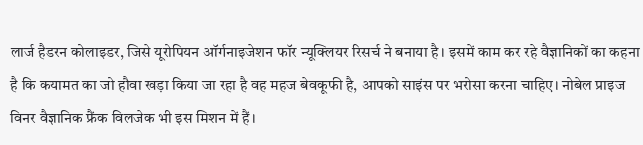लार्ज हैडरन कोलाइडर, जिसे यूरोपियन ऑर्गनाइजेशन फॉर न्यूक्लियर रिसर्च ने बनाया है। इसमें काम कर रहे वैज्ञानिकों का कहना है कि कयामत का जो हौवा खड़ा किया जा रहा है वह महज बेवकूफी है, आपको साइंस पर भरोसा करना चाहिए। नोबेल प्राइज विनर वैज्ञानिक फ्रैंक विलजेक भी इस मिशन में हैं।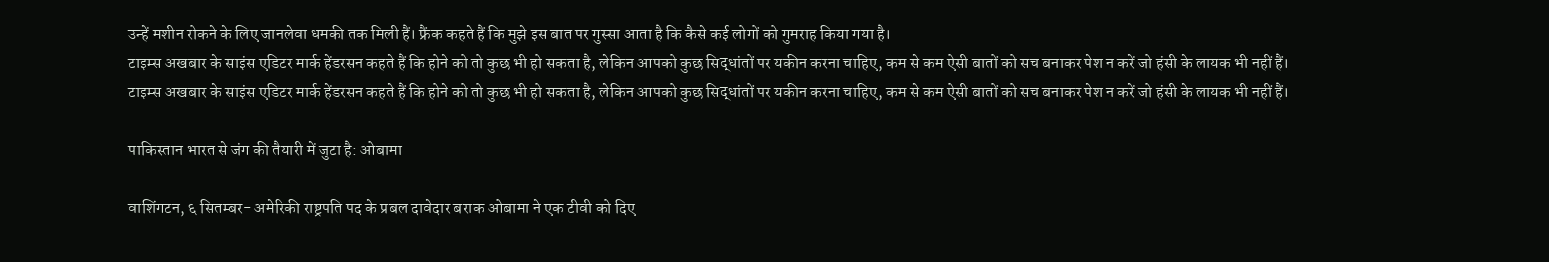उन्हें मशीन रोकने के लिए जानलेवा धमकी तक मिली हैं। फ्रैंक कहते हैं कि मुझे इस बात पर गुस्सा आता है कि कैसे कई लोगों को गुमराह किया गया है।
टाइम्स अखबार के साइंस एडिटर मार्क हेंडरसन कहते हैं कि होने को तो कुछ भी हो सकता है, लेकिन आपको कुछ सिद्धांतों पर यकीन करना चाहिए, कम से कम ऐसी बातों को सच बनाकर पेश न करें जो हंसी के लायक भी नहीं हैं।
टाइम्स अखबार के साइंस एडिटर मार्क हेंडरसन कहते हैं कि होने को तो कुछ भी हो सकता है, लेकिन आपको कुछ सिद्धांतों पर यकीन करना चाहिए, कम से कम ऐसी बातों को सच बनाकर पेश न करें जो हंसी के लायक भी नहीं हैं।

पाकिस्तान भारत से जंग की तैयारी में जुटा है: ओबामा

वाशिंगटन, ६ सितम्बर- अमेरिकी राष्ट्रपति पद के प्रबल दावेदार बराक ओबामा ने एक टीवी को दिए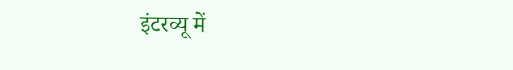इंटरव्यू में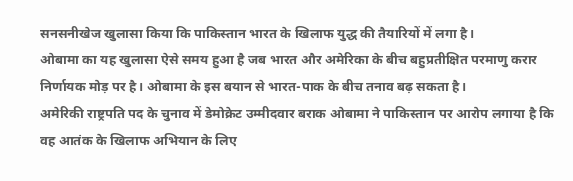सनसनीखेज खुलासा किया कि पाकिस्तान भारत के खिलाफ युद्ध की तैयारियों में लगा है।
ओबामा का यह खुलासा ऐसे समय हुआ है जब भारत और अमेरिका के बीच बहुप्रतीक्षित परमाणु करार निर्णायक मोड़ पर है। ओबामा के इस बयान से भारत-पाक के बीच तनाव बढ़ सकता है।
अमेरिकी राष्ट्रपति पद के चुनाव में डेमोक्रेट उम्मीदवार बराक ओबामा ने पाकिस्तान पर आरोप लगाया है कि वह आतंक के खिलाफ अभियान के लिए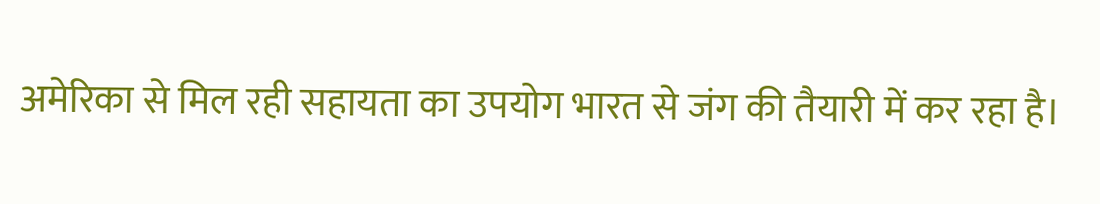अमेरिका से मिल रही सहायता का उपयोग भारत से जंग की तैयारी में कर रहा है।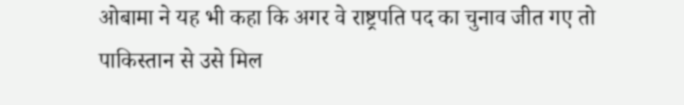ओबामा ने यह भी कहा कि अगर वे राष्ट्रपति पद का चुनाव जीत गए तो पाकिस्तान से उसे मिल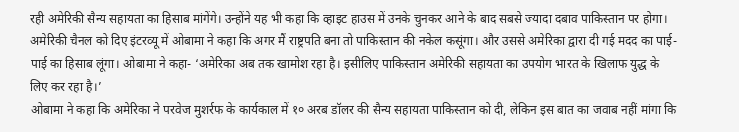रही अमेरिकी सैन्य सहायता का हिसाब मांगेंगे। उन्होंने यह भी कहा कि व्हाइट हाउस में उनके चुनकर आने के बाद सबसे ज्यादा दबाव पाकिस्तान पर होगा।
अमेरिकी चैनल को दिए इंटरव्यू में ओबामा ने कहा कि अगर मैं राष्ट्रपति बना तो पाकिस्तान की नकेल कसूंगा। और उससे अमेरिका द्वारा दी गई मदद का पाई-पाई का हिसाब लूंगा। ओबामा ने कहा- ‘अमेरिका अब तक खामोश रहा है। इसीलिए पाकिस्तान अमेरिकी सहायता का उपयोग भारत के खिलाफ युद्ध के लिए कर रहा है।’
ओबामा ने कहा कि अमेरिका ने परवेज मुशर्रफ के कार्यकाल में १० अरब डॉलर की सैन्य सहायता पाकिस्तान को दी, लेकिन इस बात का जवाब नहीं मांगा कि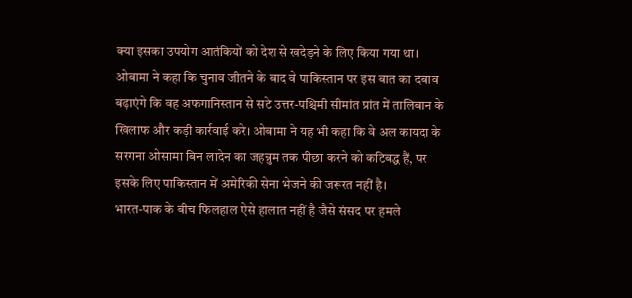क्या इसका उपयोग आतंकियों को देश से खदेड़ने के लिए किया गया था।
ओबामा ने कहा कि चुनाव जीतने के बाद वे पाकिस्तान पर इस बात का दबाव बढ़ाएंगे कि वह अफगानिस्तान से सटे उत्तर-पश्चिमी सीमांत प्रांत में तालिबान के खिलाफ और कड़ी कार्रवाई करे। ओबामा ने यह भी कहा कि वे अल कायदा के सरगना ओसामा बिन लादेन का जहन्नुम तक पीछा करने को कटिबद्ध हैं, पर इसके लिए पाकिस्तान में अमेरिकी सेना भेजने की जरूरत नहीं है।
भारत-पाक के बीच फिलहाल ऐसे हालात नहीं है जैसे संसद पर हमले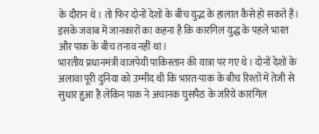के दौरान थे। तो फिर दोनों देशों के बीच युद्भ के हालात कैसे हो सकते हैं। इसके जवाब में जानकारों का कहना है कि कारगिल युद्ध के पहले भारत और पाक के बीच तनाव नहीं था।
भारतीय प्रधानमंत्री वाजपेयी पाकिस्तान की यात्रा पर गए थे। दोनों देशों के अलावा पूरी दुनिया को उम्मीद थी कि भारत-पाक के बीच रिश्तों में तेजी से सुधार हुआ है लेकिन पाक ने अचानक घुसपैठ के जरिये कारगिल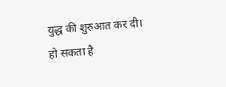युद्ध की शुरुआत कर दी। हो सकता है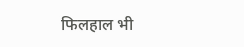फिलहाल भी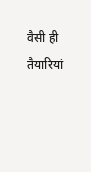वैसी ही तैयारियां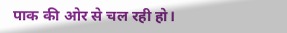पाक की ओर से चल रही हो।